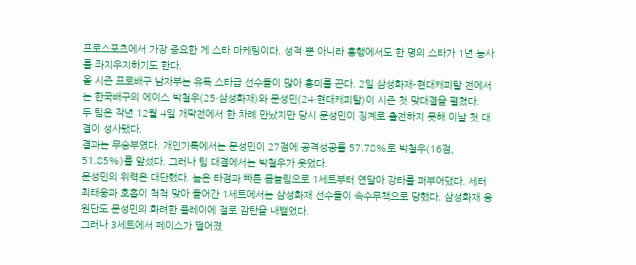프로스포츠에서 가장 중요한 게 스타 마케팅이다. 성적 뿐 아니라 흥행에서도 한 명의 스타가 1년 농사를 좌지우지하기도 한다.
올 시즌 프로배구 남자부는 유독 스타급 선수들이 많아 흥미를 끈다. 2일 삼성화재-현대캐피탈 전에서는 한국배구의 에이스 박철우(25·삼성화재)와 문성민(24·현대캐피탈)이 시즌 첫 맞대결을 펼쳤다.
두 팀은 작년 12월 4일 개막전에서 한 차례 만났지만 당시 문성민이 징계로 출전하지 못해 이날 첫 대결이 성사됐다.
결과는 무승부였다. 개인기록에서는 문성민이 27점에 공격성공률 57.78%로 박철우(16점, 51.85%)를 앞섰다. 그러나 팀 대결에서는 박철우가 웃었다.
문성민의 위력은 대단했다. 높은 타점과 빠른 몸놀림으로 1세트부터 연달아 강타를 퍼부어댔다. 세터 최태웅과 호흡이 척척 맞아 들어간 1세트에서는 삼성화재 선수들이 속수무책으로 당했다. 삼성화재 응원단도 문성민의 화려한 플레이에 절로 감탄을 내뱉었다.
그러나 3세트에서 페이스가 떨어졌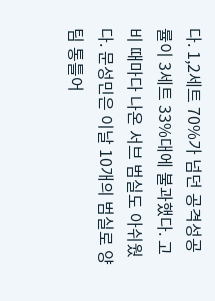다. 1,2세트 70%가 넘던 공격성공률이 3세트 33%대에 불과했다. 고비 때마다 나온 서브 범실도 아쉬웠다. 문성민은 이날 10개의 범실로 양 팀 통틀어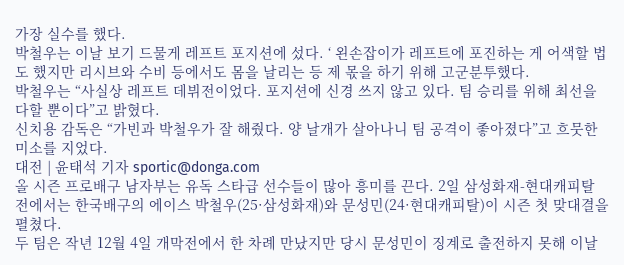가장 실수를 했다.
박철우는 이날 보기 드물게 레프트 포지션에 섰다. ‘ 왼손잡이가 레프트에 포진하는 게 어색할 법도 했지만 리시브와 수비 등에서도 몸을 날리는 등 제 몫을 하기 위해 고군분투했다.
박철우는 “사실상 레프트 데뷔전이었다. 포지션에 신경 쓰지 않고 있다. 팀 승리를 위해 최선을 다할 뿐이다”고 밝혔다.
신치용 감독은 “가빈과 박철우가 잘 해줬다. 양 날개가 살아나니 팀 공격이 좋아졌다”고 흐뭇한 미소를 지었다.
대전 | 윤태석 기자 sportic@donga.com
올 시즌 프로배구 남자부는 유독 스타급 선수들이 많아 흥미를 끈다. 2일 삼성화재-현대캐피탈 전에서는 한국배구의 에이스 박철우(25·삼성화재)와 문성민(24·현대캐피탈)이 시즌 첫 맞대결을 펼쳤다.
두 팀은 작년 12월 4일 개막전에서 한 차례 만났지만 당시 문성민이 징계로 출전하지 못해 이날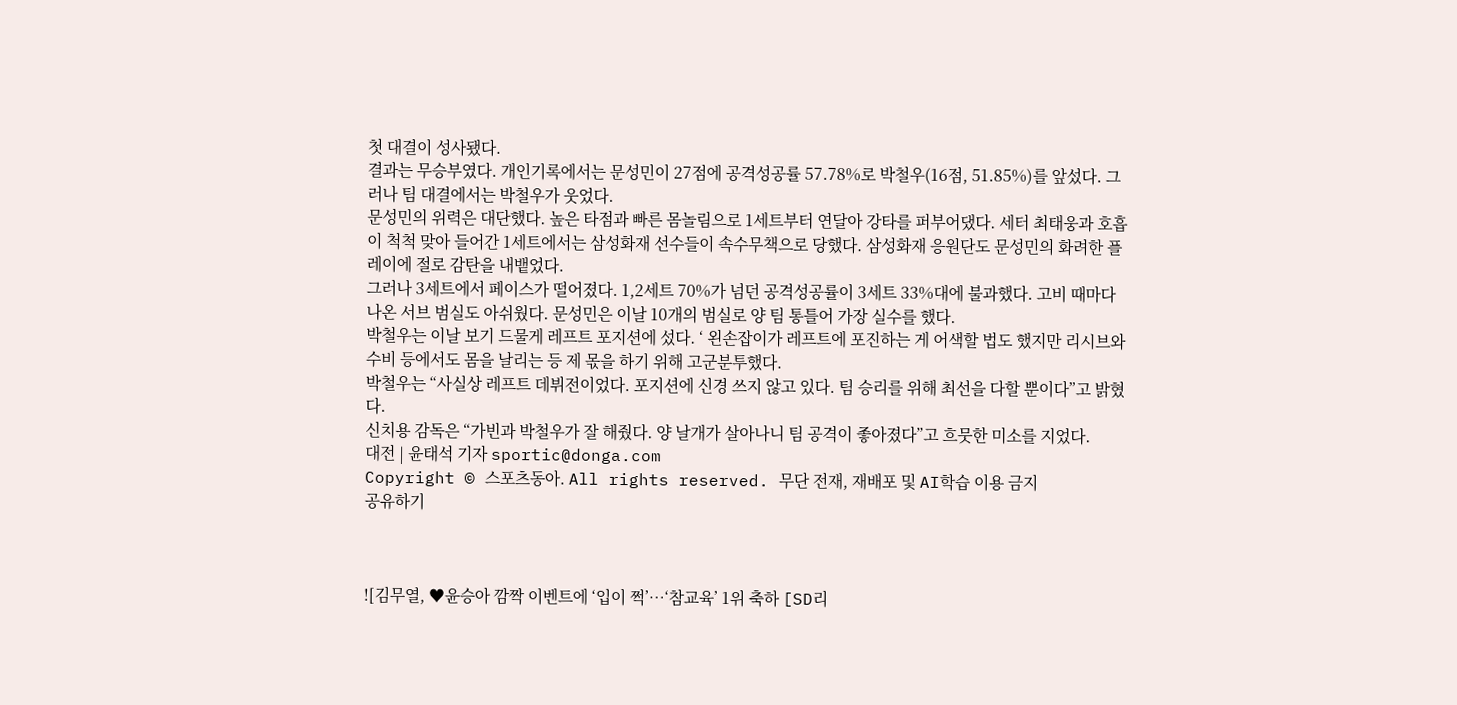첫 대결이 성사됐다.
결과는 무승부였다. 개인기록에서는 문성민이 27점에 공격성공률 57.78%로 박철우(16점, 51.85%)를 앞섰다. 그러나 팀 대결에서는 박철우가 웃었다.
문성민의 위력은 대단했다. 높은 타점과 빠른 몸놀림으로 1세트부터 연달아 강타를 퍼부어댔다. 세터 최태웅과 호흡이 척척 맞아 들어간 1세트에서는 삼성화재 선수들이 속수무책으로 당했다. 삼성화재 응원단도 문성민의 화려한 플레이에 절로 감탄을 내뱉었다.
그러나 3세트에서 페이스가 떨어졌다. 1,2세트 70%가 넘던 공격성공률이 3세트 33%대에 불과했다. 고비 때마다 나온 서브 범실도 아쉬웠다. 문성민은 이날 10개의 범실로 양 팀 통틀어 가장 실수를 했다.
박철우는 이날 보기 드물게 레프트 포지션에 섰다. ‘ 왼손잡이가 레프트에 포진하는 게 어색할 법도 했지만 리시브와 수비 등에서도 몸을 날리는 등 제 몫을 하기 위해 고군분투했다.
박철우는 “사실상 레프트 데뷔전이었다. 포지션에 신경 쓰지 않고 있다. 팀 승리를 위해 최선을 다할 뿐이다”고 밝혔다.
신치용 감독은 “가빈과 박철우가 잘 해줬다. 양 날개가 살아나니 팀 공격이 좋아졌다”고 흐뭇한 미소를 지었다.
대전 | 윤태석 기자 sportic@donga.com
Copyright © 스포츠동아. All rights reserved. 무단 전재, 재배포 및 AI학습 이용 금지
공유하기



![김무열, ♥윤승아 깜짝 이벤트에 ‘입이 쩍’…‘참교육’ 1위 축하 [SD리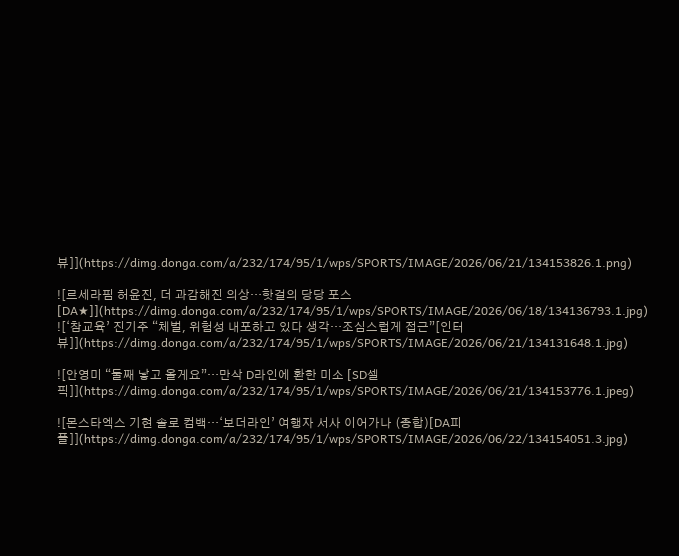뷰]](https://dimg.donga.com/a/232/174/95/1/wps/SPORTS/IMAGE/2026/06/21/134153826.1.png)

![르세라핌 허윤진, 더 과감해진 의상…핫걸의 당당 포스 [DA★]](https://dimg.donga.com/a/232/174/95/1/wps/SPORTS/IMAGE/2026/06/18/134136793.1.jpg)
![‘참교육’ 진기주 “체벌, 위험성 내포하고 있다 생각…조심스럽게 접근”[인터뷰]](https://dimg.donga.com/a/232/174/95/1/wps/SPORTS/IMAGE/2026/06/21/134131648.1.jpg)

![안영미 “둘째 낳고 올게요”…만삭 D라인에 환한 미소 [SD셀픽]](https://dimg.donga.com/a/232/174/95/1/wps/SPORTS/IMAGE/2026/06/21/134153776.1.jpeg)

![몬스타엑스 기현 솔로 컴백…‘보더라인’ 여행자 서사 이어가나 (종합)[DA피플]](https://dimg.donga.com/a/232/174/95/1/wps/SPORTS/IMAGE/2026/06/22/134154051.3.jpg)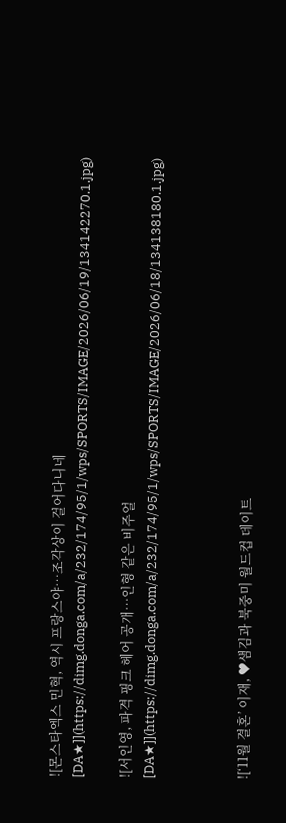![몬스타엑스 민혁, 역시 프랑스야…조각상이 걸어다니네 [DA★]](https://dimg.donga.com/a/232/174/95/1/wps/SPORTS/IMAGE/2026/06/19/134142270.1.jpg)

![서인영, 파격 핑크 헤어 공개…인형 같은 비주얼 [DA★]](https://dimg.donga.com/a/232/174/95/1/wps/SPORTS/IMAGE/2026/06/18/134138180.1.jpg)



![‘11월 결혼’ 이재, ♥샘김과 북중미 월드컵 데이트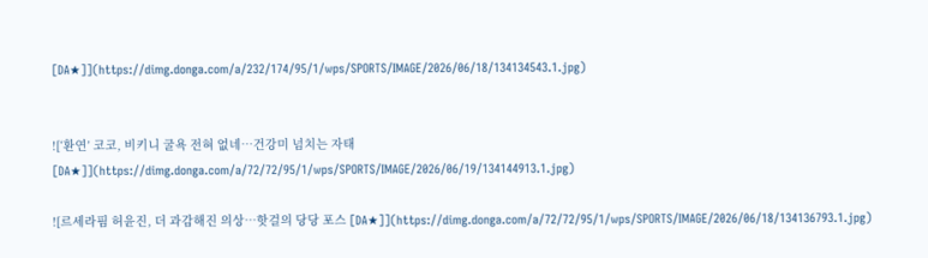[DA★]](https://dimg.donga.com/a/232/174/95/1/wps/SPORTS/IMAGE/2026/06/18/134134543.1.jpg)


![‘환연’ 코코, 비키니 굴욕 전혀 없네…건강미 넘치는 자태 [DA★]](https://dimg.donga.com/a/72/72/95/1/wps/SPORTS/IMAGE/2026/06/19/134144913.1.jpg)

![르세라핌 허윤진, 더 과감해진 의상…핫걸의 당당 포스 [DA★]](https://dimg.donga.com/a/72/72/95/1/wps/SPORTS/IMAGE/2026/06/18/134136793.1.jpg)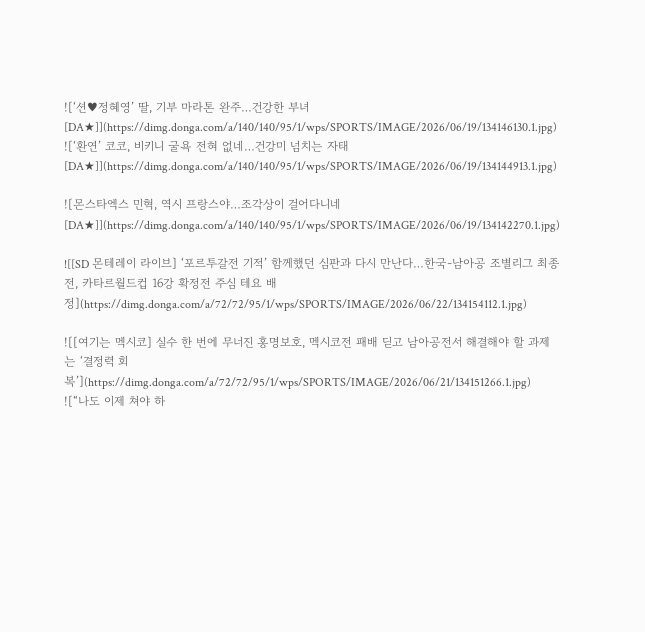![‘션♥정혜영’ 딸, 기부 마라톤 완주…건강한 부녀 [DA★]](https://dimg.donga.com/a/140/140/95/1/wps/SPORTS/IMAGE/2026/06/19/134146130.1.jpg)
![‘환연’ 코코, 비키니 굴욕 전혀 없네…건강미 넘치는 자태 [DA★]](https://dimg.donga.com/a/140/140/95/1/wps/SPORTS/IMAGE/2026/06/19/134144913.1.jpg)

![몬스타엑스 민혁, 역시 프랑스야…조각상이 걸어다니네 [DA★]](https://dimg.donga.com/a/140/140/95/1/wps/SPORTS/IMAGE/2026/06/19/134142270.1.jpg)

![[SD 몬테레이 라이브] ‘포르투갈전 기적’ 함께했던 심판과 다시 만난다…한국-남아공 조별리그 최종전, 카타르월드컵 16강 확정전 주심 테요 배정](https://dimg.donga.com/a/72/72/95/1/wps/SPORTS/IMAGE/2026/06/22/134154112.1.jpg)

![[여기는 멕시코] 실수 한 번에 무너진 홍명보호, 멕시코전 패배 딛고 남아공전서 해결해야 할 과제는 ‘결정력 회복’](https://dimg.donga.com/a/72/72/95/1/wps/SPORTS/IMAGE/2026/06/21/134151266.1.jpg)
![“나도 이제 쳐야 하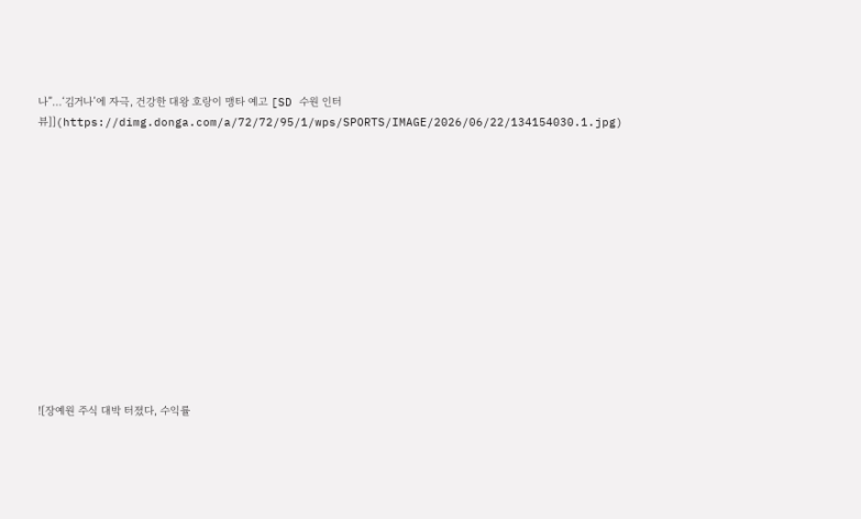나”…‘김거나’에 자극, 건강한 대왕 호랑이 맹타 예고 [SD 수원 인터뷰]](https://dimg.donga.com/a/72/72/95/1/wps/SPORTS/IMAGE/2026/06/22/134154030.1.jpg)













![장예원 주식 대박 터졌다, 수익률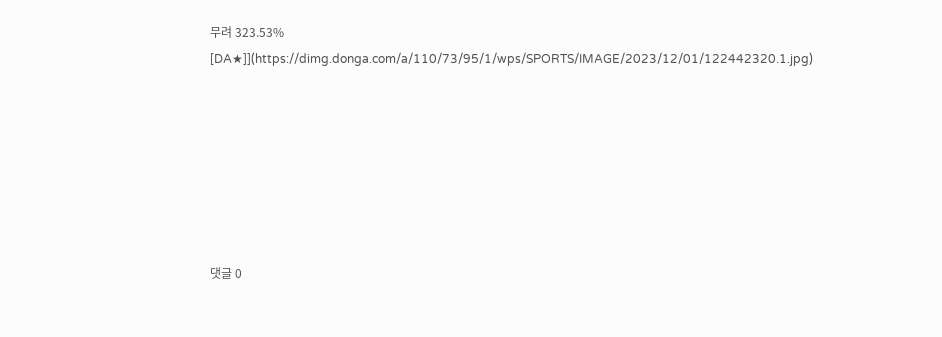무려 323.53% [DA★]](https://dimg.donga.com/a/110/73/95/1/wps/SPORTS/IMAGE/2023/12/01/122442320.1.jpg)







댓글 0